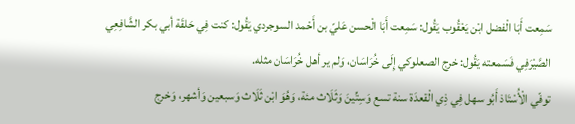سَمِعت أَبَا الْفضل ابْن يَعْقُوب يَقُول: سَمِعت أَبَا الْحسن عَليّ بن أَحْمد السوجردي يَقُول: كنت فِي حَلقَة أبي بكر الشَّافِعِي الصَّيْرَفِي فَسَمعته يَقُول: خرج الصعلوكي إِلَى خُرَاسَان، وَلم ير أهل خُرَاسَان مثله.
توفّي الْأُسْتَاذ أَبُو سهل فِي ذِي الْقعدَة سنة تسع وَسِتِّينَ وَثَلَاث مئة، وَهُوَ ابْن ثَلَاث وَسبعين وَأشهر، وَخرج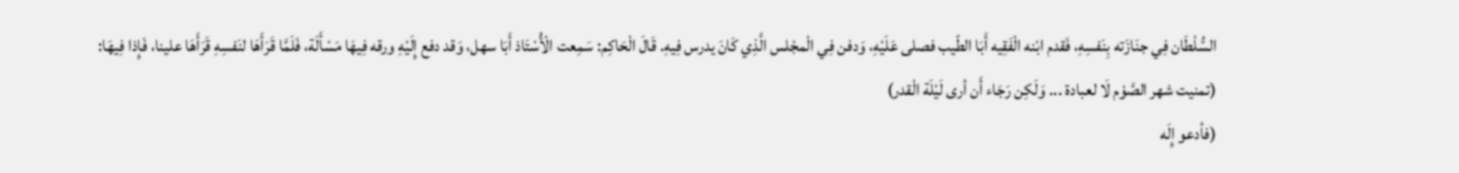السُّلْطَان فِي جنَازَته بِنَفسِهِ، فَقدم ابْنه الْفَقِيه أَبَا الطّيب فصلى عَلَيْهِ، وَدفن فِي الْمجْلس الَّذِي كَانَ يدرس فِيهِ. قَالَ الْحَاكِم: سَمِعت الْأُسْتَاذ أَبَا سهل، وَقد دفع إِلَيْهِ ورقه فِيهَا مَسْأَلَة، فَلَمَّا قَرَأَهَا لنَفسِهِ قَرَأَهَا علينا، فَإِذا فِيهَا:
(تمنيت شهر الصَّوْم لَا لعبادة ... وَلَكِن رَجَاء أَن أرى لَيْلَة الْقدر)
(فأدعو إِلَه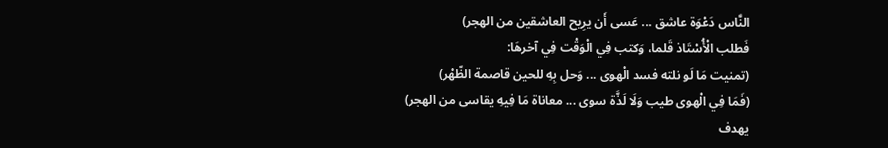النَّاس دَعْوَة عاشق ... عَسى أَن يرِيح العاشقين من الهجر)
فَطلب الْأُسْتَاذ قَلما، وَكتب فِي الْوَقْت فِي آخرهَا:
(تمنيت مَا لَو نلته فسد الْهوى ... وَحل بِهِ للحين قاصمة الظّهْر)
(فَمَا فِي الْهوى طيب وَلَا لَذَّة سوى ... معاناة مَا فِيهِ يقاسى من الهجر)
يهدف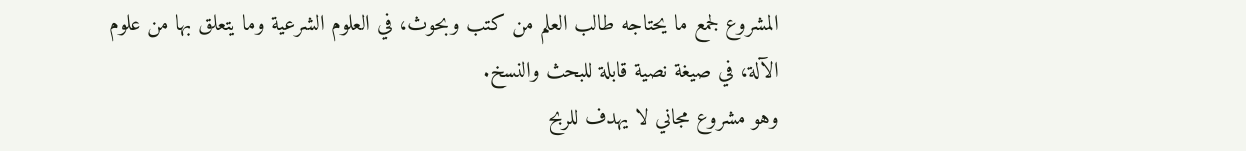المشروع لجمع ما يحتاجه طالب العلم من كتب وبحوث، في العلوم الشرعية وما يتعلق بها من علوم الآلة، في صيغة نصية قابلة للبحث والنسخ.
وهو مشروع مجاني لا يهدف للربح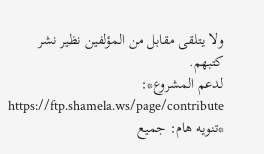ولا يتلقى مقابل من المؤلفين نظير نشر كتبهم.
لدعم المشروع*: https://ftp.shamela.ws/page/contribute
*تنويه هام: جميع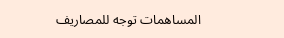المساهمات توجه للمصاريف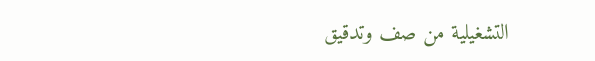التشغيلية من صف وتدقيق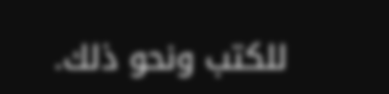للكتب ونحو ذلك.